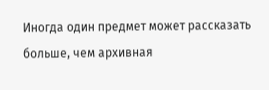Иногда один предмет может рассказать больше, чем архивная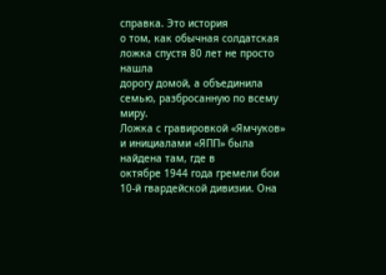справка. Это история
о том, как обычная солдатская ложка спустя 80 лет не просто нашла
дорогу домой, а объединила семью, разбросанную по всему миру.
Ложка с гравировкой «Ямчуков» и инициалами «ЯПП» была найдена там, где в
октябре 1944 года гремели бои 10-й гвардейской дивизии. Она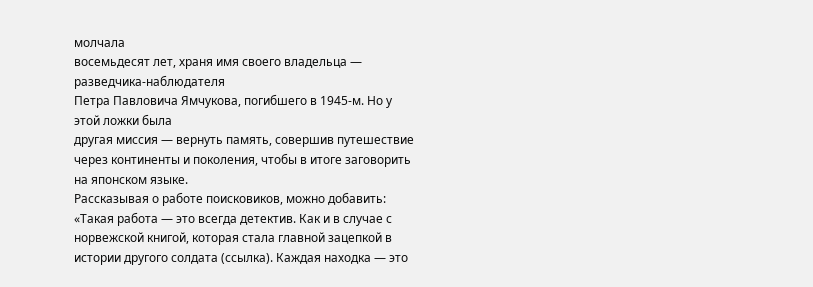молчала
восемьдесят лет, храня имя своего владельца — разведчика-наблюдателя
Петра Павловича Ямчукова, погибшего в 1945-м. Но у этой ложки была
другая миссия — вернуть память, совершив путешествие через континенты и поколения, чтобы в итоге заговорить на японском языке.
Рассказывая о работе поисковиков, можно добавить: «Такая работа — это всегда детектив. Как и в случае с норвежской книгой, которая стала главной зацепкой в истории другого солдата (ссылка). Каждая находка — это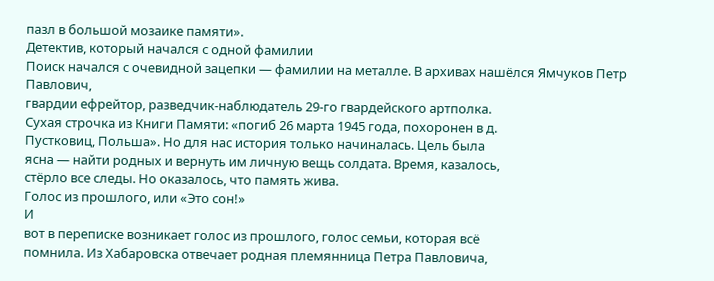пазл в большой мозаике памяти».
Детектив, который начался с одной фамилии
Поиск начался с очевидной зацепки — фамилии на металле. В архивах нашёлся Ямчуков Петр Павлович,
гвардии ефрейтор, разведчик-наблюдатель 29-го гвардейского артполка.
Сухая строчка из Книги Памяти: «погиб 26 марта 1945 года, похоронен в д.
Пустковиц, Польша». Но для нас история только начиналась. Цель была
ясна — найти родных и вернуть им личную вещь солдата. Время, казалось,
стёрло все следы. Но оказалось, что память жива.
Голос из прошлого, или «Это сон!»
И
вот в переписке возникает голос из прошлого, голос семьи, которая всё
помнила. Из Хабаровска отвечает родная племянница Петра Павловича,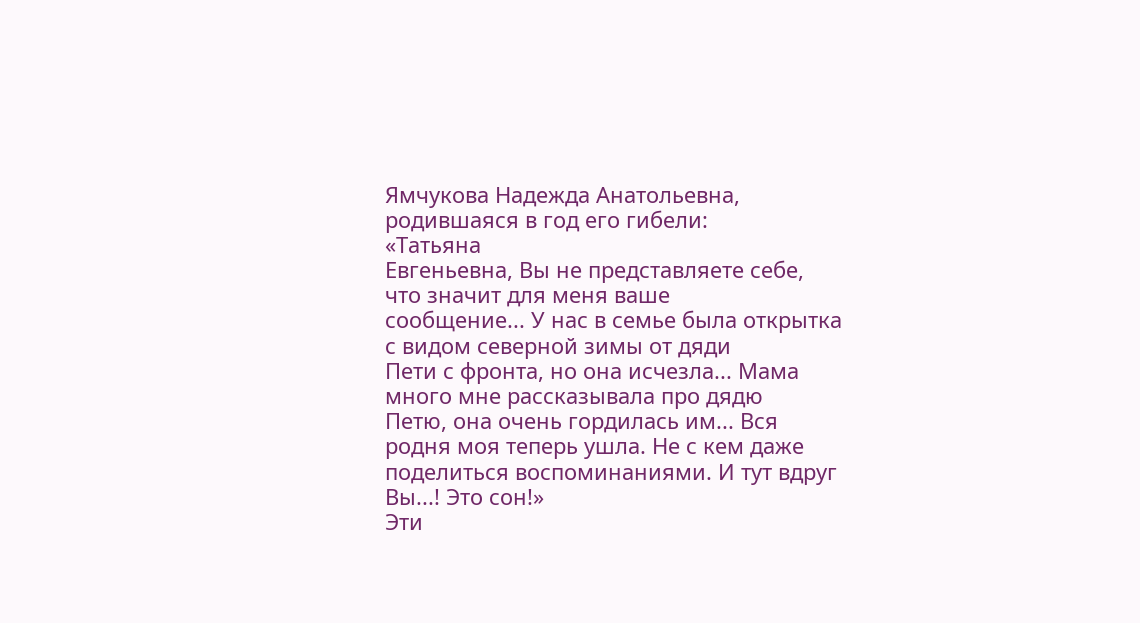Ямчукова Надежда Анатольевна, родившаяся в год его гибели:
«Татьяна
Евгеньевна, Вы не представляете себе, что значит для меня ваше
сообщение... У нас в семье была открытка с видом северной зимы от дяди
Пети с фронта, но она исчезла... Мама много мне рассказывала про дядю
Петю, она очень гордилась им... Вся родня моя теперь ушла. Не с кем даже
поделиться воспоминаниями. И тут вдруг Вы...! Это сон!»
Эти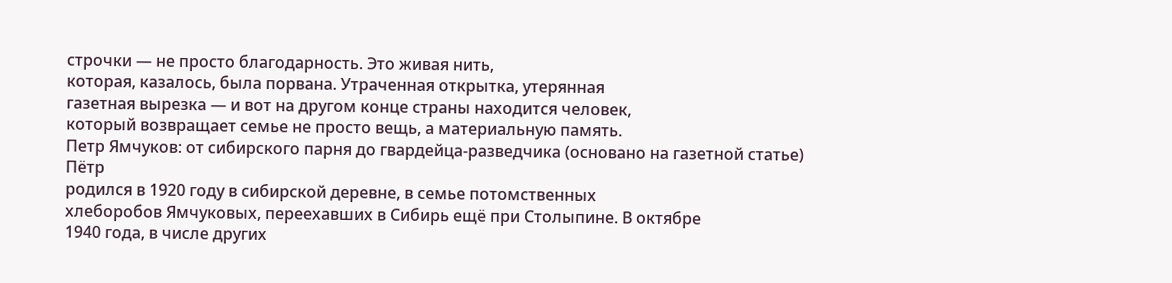строчки — не просто благодарность. Это живая нить,
которая, казалось, была порвана. Утраченная открытка, утерянная
газетная вырезка — и вот на другом конце страны находится человек,
который возвращает семье не просто вещь, а материальную память.
Петр Ямчуков: от сибирского парня до гвардейца-разведчика (основано на газетной статье)
Пётр
родился в 1920 году в сибирской деревне, в семье потомственных
хлеборобов Ямчуковых, переехавших в Сибирь ещё при Столыпине. В октябре
1940 года, в числе других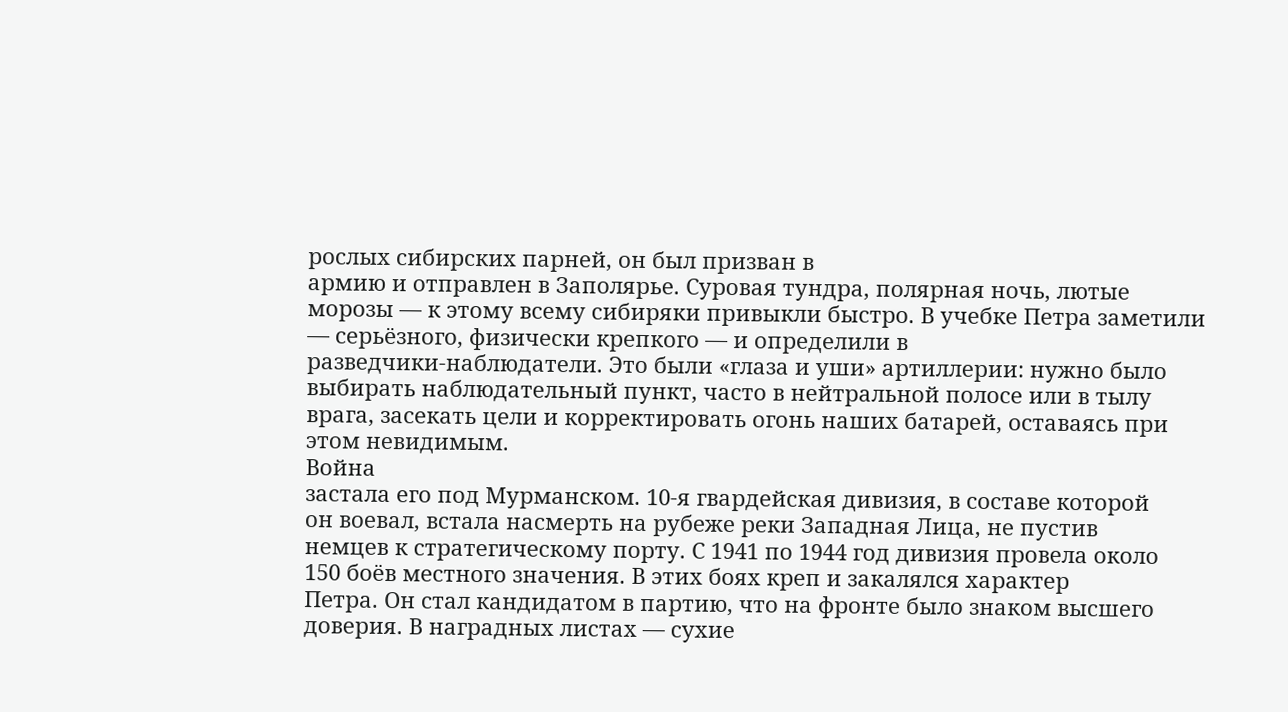рослых сибирских парней, он был призван в
армию и отправлен в Заполярье. Суровая тундра, полярная ночь, лютые
морозы — к этому всему сибиряки привыкли быстро. В учебке Петра заметили
— серьёзного, физически крепкого — и определили в
разведчики-наблюдатели. Это были «глаза и уши» артиллерии: нужно было
выбирать наблюдательный пункт, часто в нейтральной полосе или в тылу
врага, засекать цели и корректировать огонь наших батарей, оставаясь при
этом невидимым.
Война
застала его под Мурманском. 10-я гвардейская дивизия, в составе которой
он воевал, встала насмерть на рубеже реки Западная Лица, не пустив
немцев к стратегическому порту. С 1941 по 1944 год дивизия провела около
150 боёв местного значения. В этих боях креп и закалялся характер
Петра. Он стал кандидатом в партию, что на фронте было знаком высшего
доверия. В наградных листах — сухие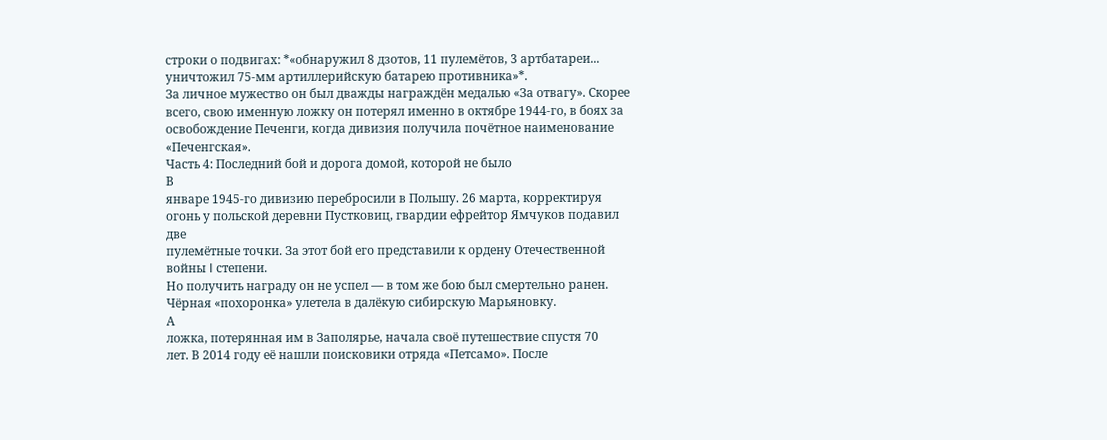строки о подвигах: *«обнаружил 8 дзотов, 11 пулемётов, 3 артбатареи... уничтожил 75-мм артиллерийскую батарею противника»*.
За личное мужество он был дважды награждён медалью «За отвагу». Скорее
всего, свою именную ложку он потерял именно в октябре 1944-го, в боях за
освобождение Печенги, когда дивизия получила почётное наименование
«Печенгская».
Часть 4: Последний бой и дорога домой, которой не было
В
январе 1945-го дивизию перебросили в Польшу. 26 марта, корректируя
огонь у польской деревни Пустковиц, гвардии ефрейтор Ямчуков подавил две
пулемётные точки. За этот бой его представили к ордену Отечественной войны I степени.
Но получить награду он не успел — в том же бою был смертельно ранен.
Чёрная «похоронка» улетела в далёкую сибирскую Марьяновку.
А
ложка, потерянная им в Заполярье, начала своё путешествие спустя 70
лет. В 2014 году её нашли поисковики отряда «Петсамо». После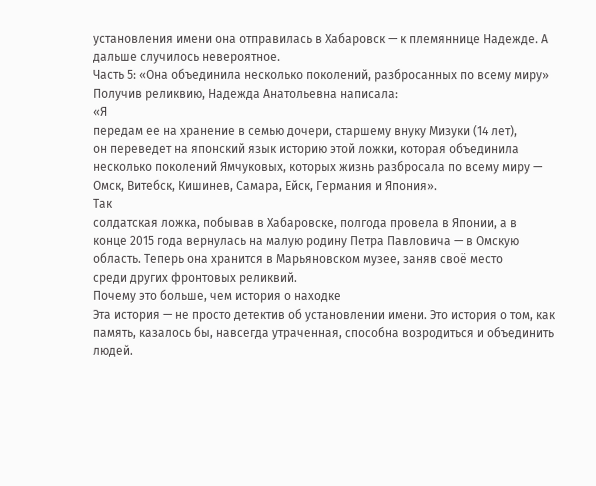установления имени она отправилась в Хабаровск — к племяннице Надежде. А
дальше случилось невероятное.
Часть 5: «Она объединила несколько поколений, разбросанных по всему миру»
Получив реликвию, Надежда Анатольевна написала:
«Я
передам ее на хранение в семью дочери, старшему внуку Мизуки (14 лет),
он переведет на японский язык историю этой ложки, которая объединила
несколько поколений Ямчуковых, которых жизнь разбросала по всему миру —
Омск, Витебск, Кишинев, Самара, Ейск, Германия и Япония».
Так
солдатская ложка, побывав в Хабаровске, полгода провела в Японии, а в
конце 2015 года вернулась на малую родину Петра Павловича — в Омскую
область. Теперь она хранится в Марьяновском музее, заняв своё место
среди других фронтовых реликвий.
Почему это больше, чем история о находке
Эта история — не просто детектив об установлении имени. Это история о том, как память, казалось бы, навсегда утраченная, способна возродиться и объединить людей.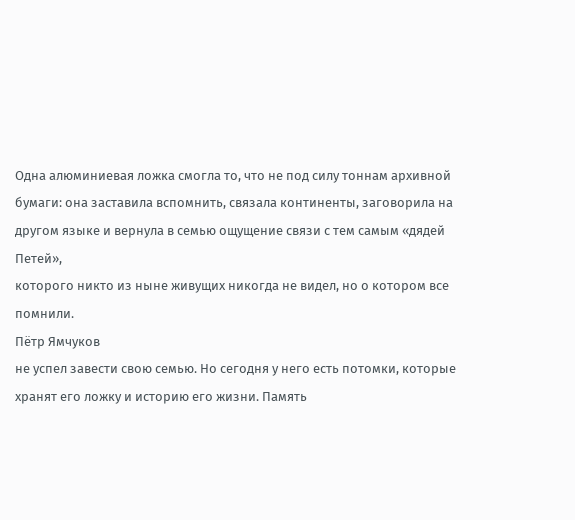Одна алюминиевая ложка смогла то, что не под силу тоннам архивной
бумаги: она заставила вспомнить, связала континенты, заговорила на
другом языке и вернула в семью ощущение связи с тем самым «дядей Петей»,
которого никто из ныне живущих никогда не видел, но о котором все
помнили.
Пётр Ямчуков
не успел завести свою семью. Но сегодня у него есть потомки, которые
хранят его ложку и историю его жизни. Память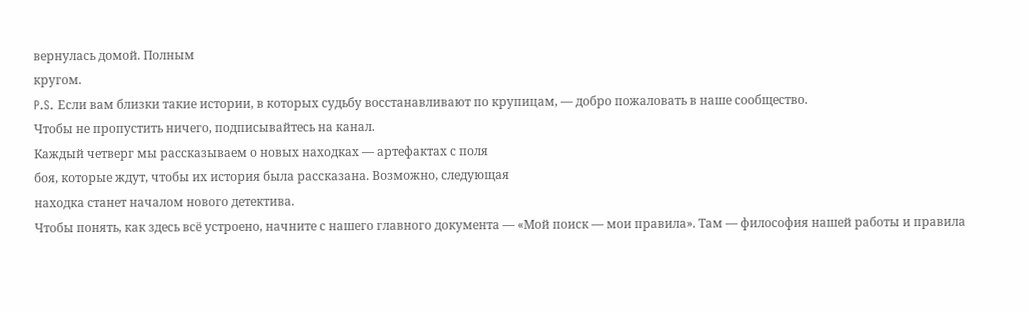вернулась домой. Полным
кругом.
P.S. Если вам близки такие истории, в которых судьбу восстанавливают по крупицам, — добро пожаловать в наше сообщество.
Чтобы не пропустить ничего, подписывайтесь на канал.
Каждый четверг мы рассказываем о новых находках — артефактах с поля
боя, которые ждут, чтобы их история была рассказана. Возможно, следующая
находка станет началом нового детектива.
Чтобы понять, как здесь всё устроено, начните с нашего главного документа — «Мой поиск — мои правила». Там — философия нашей работы и правила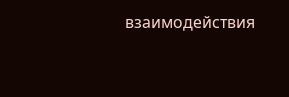взаимодействия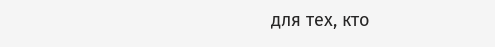для тех, кто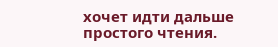хочет идти дальше простого чтения.